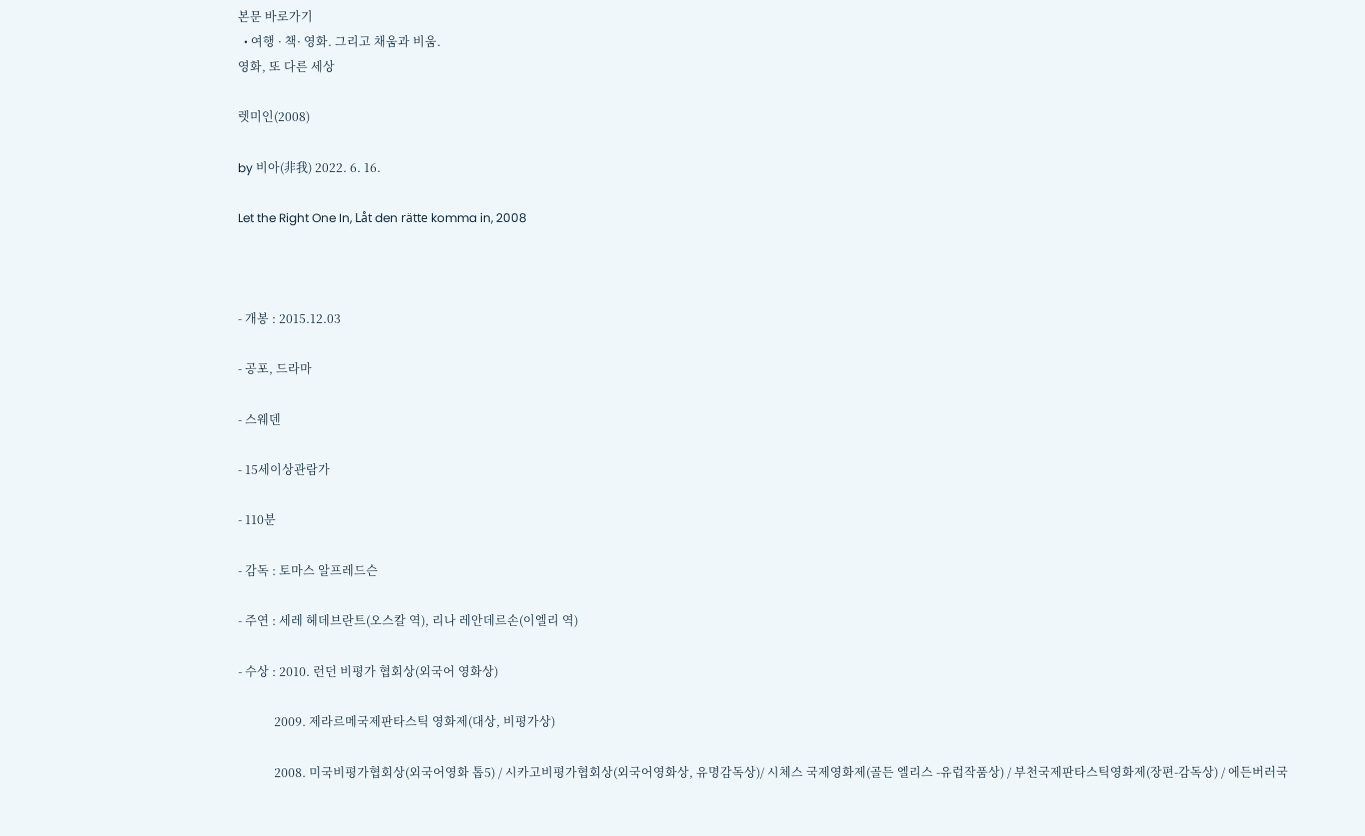본문 바로가기
  • 여행 · 책· 영화. 그리고 채움과 비움.
영화, 또 다른 세상

렛미인(2008)

by 비아(非我) 2022. 6. 16.

Let the Right One In, Låt den rätte komma in, 2008



- 개봉 : 2015.12.03

- 공포, 드라마

- 스웨덴

- 15세이상관람가

- 110분

- 감독 : 토마스 알프레드슨

- 주연 : 세레 헤데브란트(오스칼 역), 리나 레안데르손(이엘리 역)

- 수상 : 2010. 런던 비평가 협회상(외국어 영화상)

            2009. 제라르메국제판타스틱 영화제(대상, 비평가상)

            2008. 미국비평가협회상(외국어영화 톱5) / 시카고비평가협회상(외국어영화상, 유명감독상)/ 시체스 국제영화제(골든 엘리스 -유럽작품상) / 부천국제판타스틱영화제(장편-감독상) / 에든버러국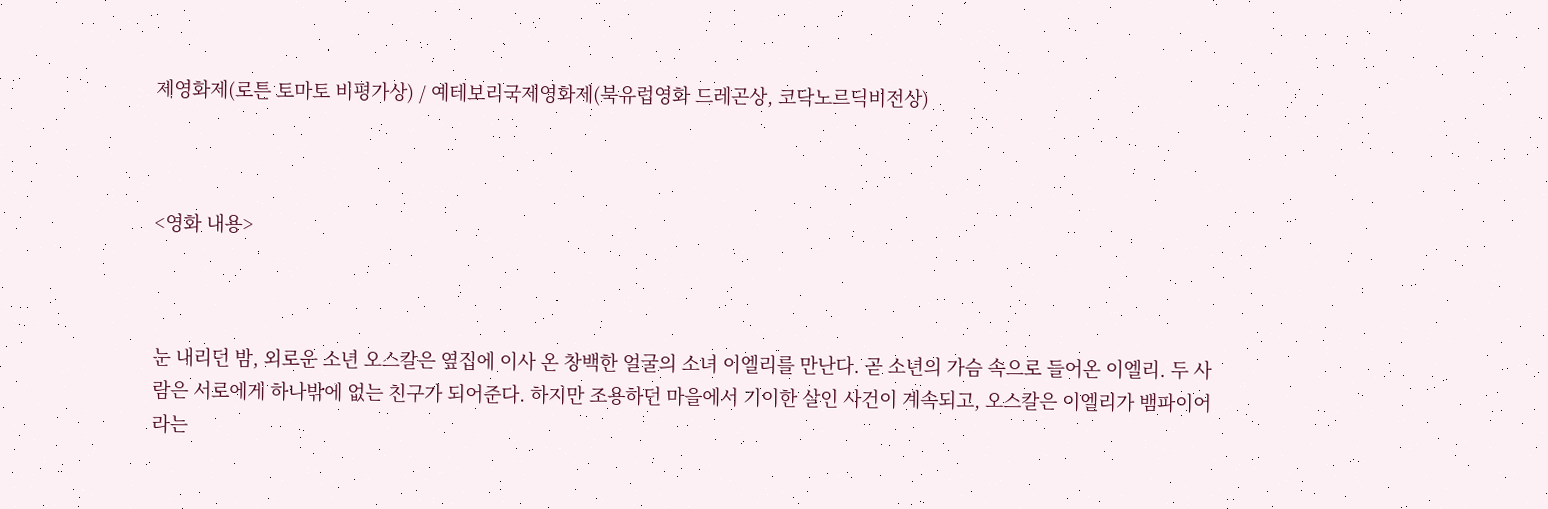제영화제(로튼 토마토 비평가상) / 예테보리국제영화제(북유럽영화 드레곤상, 코닥노르딕비전상)



<영화 내용>



눈 내리던 밤, 외로운 소년 오스칼은 옆집에 이사 온 창백한 얼굴의 소녀 이엘리를 만난다. 곧 소년의 가슴 속으로 들어온 이엘리. 두 사람은 서로에게 하나밖에 없는 친구가 되어준다. 하지만 조용하던 마을에서 기이한 살인 사건이 계속되고, 오스칼은 이엘리가 뱀파이어라는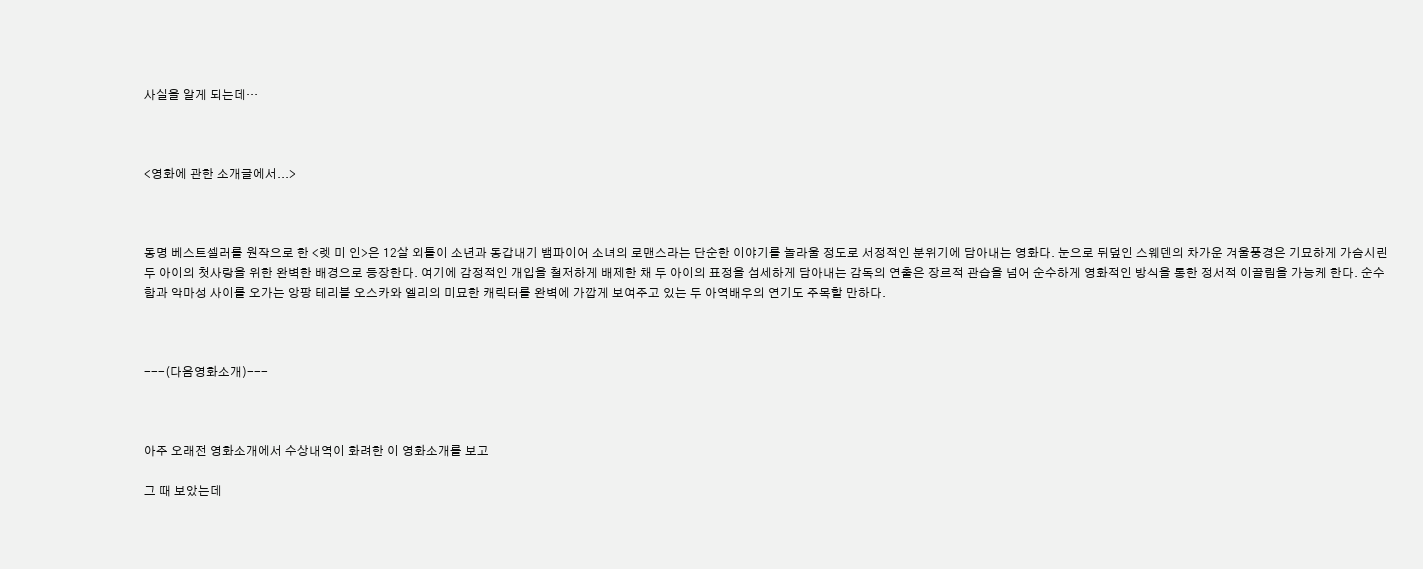사실을 알게 되는데…



<영화에 관한 소개글에서...>



동명 베스트셀러를 원작으로 한 <렛 미 인>은 12살 외톨이 소년과 동갑내기 뱀파이어 소녀의 로맨스라는 단순한 이야기를 놀라울 정도로 서정적인 분위기에 담아내는 영화다. 눈으로 뒤덮인 스웨덴의 차가운 겨울풍경은 기묘하게 가슴시린 두 아이의 첫사랑을 위한 완벽한 배경으로 등장한다. 여기에 감정적인 개입을 철저하게 배제한 채 두 아이의 표정을 섬세하게 담아내는 감독의 연출은 장르적 관습을 넘어 순수하게 영화적인 방식을 통한 정서적 이끌림을 가능케 한다. 순수함과 악마성 사이를 오가는 앙팡 테리블 오스카와 엘리의 미묘한 캐릭터를 완벽에 가깝게 보여주고 있는 두 아역배우의 연기도 주목할 만하다.



---(다음영화소개)---



아주 오래전 영화소개에서 수상내역이 화려한 이 영화소개를 보고

그 때 보았는데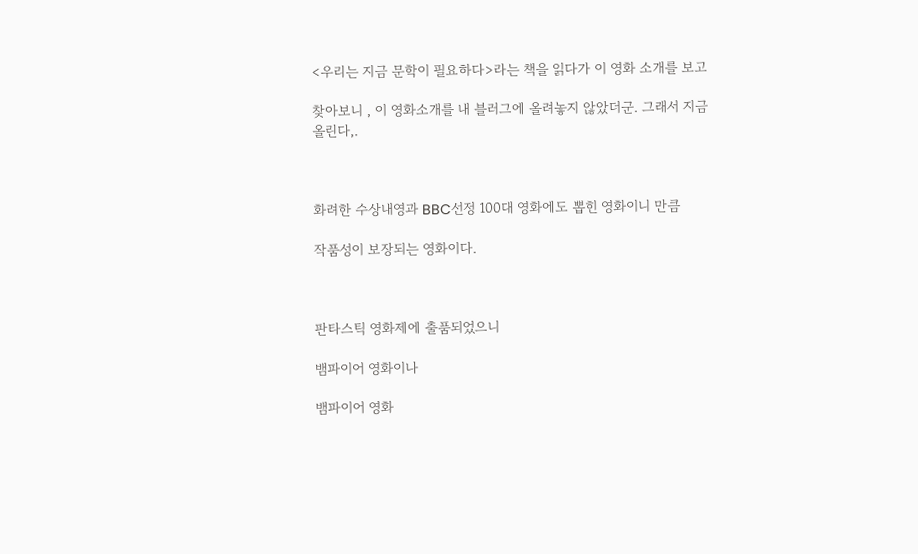<우리는 지금 문학이 필요하다>라는 책을 읽다가 이 영화 소개를 보고

찾아보니 , 이 영화소개를 내 블러그에 올려놓지 않았더군. 그래서 지금 올린다,.



화려한 수상내영과 BBC선정 100대 영화에도 뽑힌 영화이니 만큼

작품성이 보장되는 영화이다.



판타스틱 영화제에 출품되었으니

뱀파이어 영화이나

뱀파이어 영화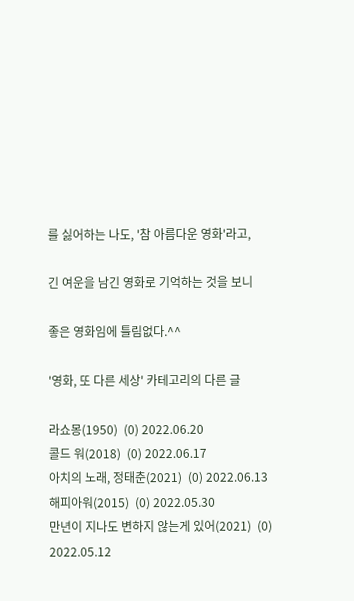를 싫어하는 나도, '참 아름다운 영화'라고,

긴 여운을 남긴 영화로 기억하는 것을 보니

좋은 영화임에 틀림없다.^^

'영화, 또 다른 세상' 카테고리의 다른 글

라쇼몽(1950)  (0) 2022.06.20
콜드 워(2018)  (0) 2022.06.17
아치의 노래, 정태춘(2021)  (0) 2022.06.13
해피아워(2015)  (0) 2022.05.30
만년이 지나도 변하지 않는게 있어(2021)  (0) 2022.05.12